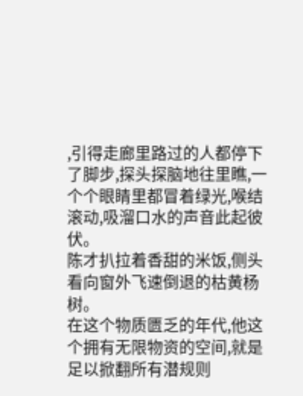,引得走廊里路过的人都停下了脚步,探头探脑地往里瞧,一个个眼睛里都冒着绿光,喉结滚动,吸溜口水的声音此起彼伏。
陈才扒拉着香甜的米饭,侧头看向窗外飞速倒退的枯黄杨树。
在这个物质匮乏的年代,他这个拥有无限物资的空间,就是足以掀翻所有潜规则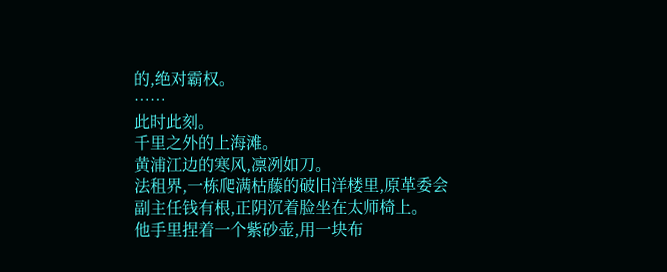的,绝对霸权。
……
此时此刻。
千里之外的上海滩。
黄浦江边的寒风,凛冽如刀。
法租界,一栋爬满枯藤的破旧洋楼里,原革委会副主任钱有根,正阴沉着脸坐在太师椅上。
他手里捏着一个紫砂壶,用一块布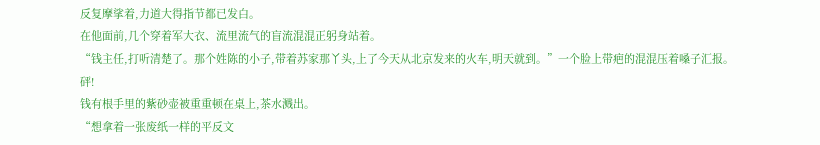反复摩挲着,力道大得指节都已发白。
在他面前,几个穿着军大衣、流里流气的盲流混混正躬身站着。
“钱主任,打听清楚了。那个姓陈的小子,带着苏家那丫头,上了今天从北京发来的火车,明天就到。”一个脸上带疤的混混压着嗓子汇报。
砰!
钱有根手里的紫砂壶被重重顿在桌上,茶水溅出。
“想拿着一张废纸一样的平反文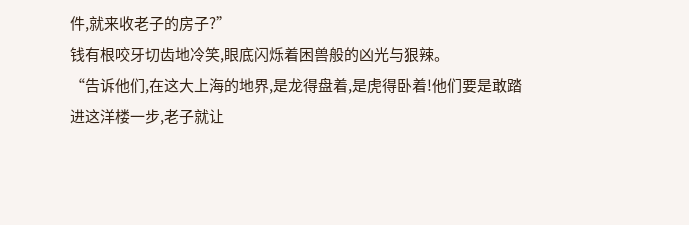件,就来收老子的房子?”
钱有根咬牙切齿地冷笑,眼底闪烁着困兽般的凶光与狠辣。
“告诉他们,在这大上海的地界,是龙得盘着,是虎得卧着!他们要是敢踏进这洋楼一步,老子就让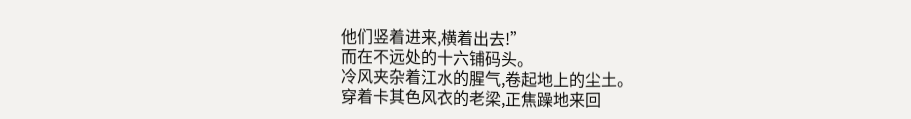他们竖着进来,横着出去!”
而在不远处的十六铺码头。
冷风夹杂着江水的腥气,卷起地上的尘土。
穿着卡其色风衣的老梁,正焦躁地来回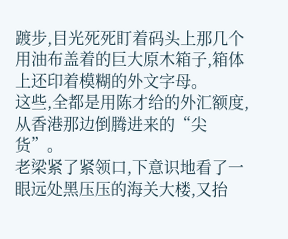踱步,目光死死盯着码头上那几个用油布盖着的巨大原木箱子,箱体上还印着模糊的外文字母。
这些,全都是用陈才给的外汇额度,从香港那边倒腾进来的“尖货”。
老梁紧了紧领口,下意识地看了一眼远处黑压压的海关大楼,又抬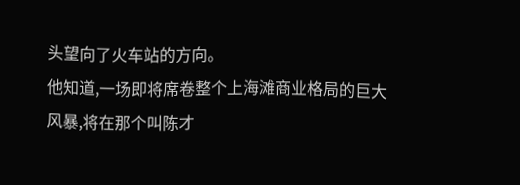头望向了火车站的方向。
他知道,一场即将席卷整个上海滩商业格局的巨大风暴,将在那个叫陈才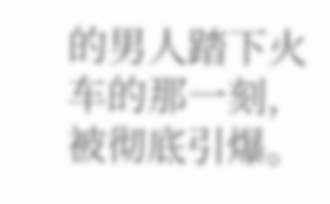的男人踏下火车的那一刻,被彻底引爆。